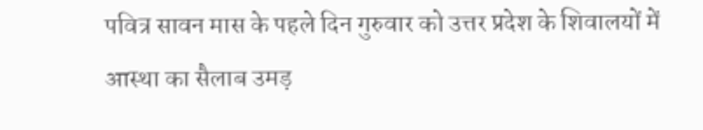पवित्र सावन मास के पहले दिन गुरुवार को उत्तर प्रदेश के शिवालयों में आस्था का सैलाब उमड़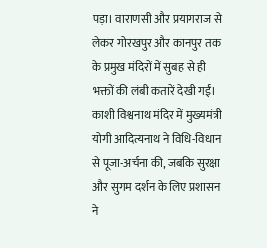पड़ा। वाराणसी और प्रयागराज से लेकर गोरखपुर और कानपुर तक के प्रमुख मंदिरों में सुबह से ही भक्तों की लंबी कतारें देखी गईं। काशी विश्वनाथ मंदिर में मुख्यमंत्री योगी आदित्यनाथ ने विधि-विधान से पूजा-अर्चना की, जबकि सुरक्षा और सुगम दर्शन के लिए प्रशासन ने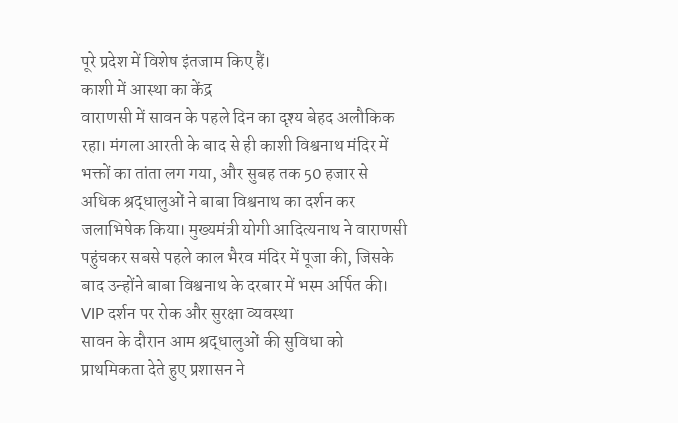पूरे प्रदेश में विशेष इंतजाम किए हैं।
काशी में आस्था का केंद्र
वाराणसी में सावन के पहले दिन का दृश्य बेहद अलौकिक रहा। मंगला आरती के बाद से ही काशी विश्वनाथ मंदिर में भक्तों का तांता लग गया, और सुबह तक 50 हजार से अधिक श्रद्धालुओं ने बाबा विश्वनाथ का दर्शन कर जलाभिषेक किया। मुख्यमंत्री योगी आदित्यनाथ ने वाराणसी पहुंचकर सबसे पहले काल भैरव मंदिर में पूजा की, जिसके बाद उन्होंने बाबा विश्वनाथ के दरबार में भस्म अर्पित की।
VIP दर्शन पर रोक और सुरक्षा व्यवस्था
सावन के दौरान आम श्रद्धालुओं की सुविधा को प्राथमिकता देते हुए प्रशासन ने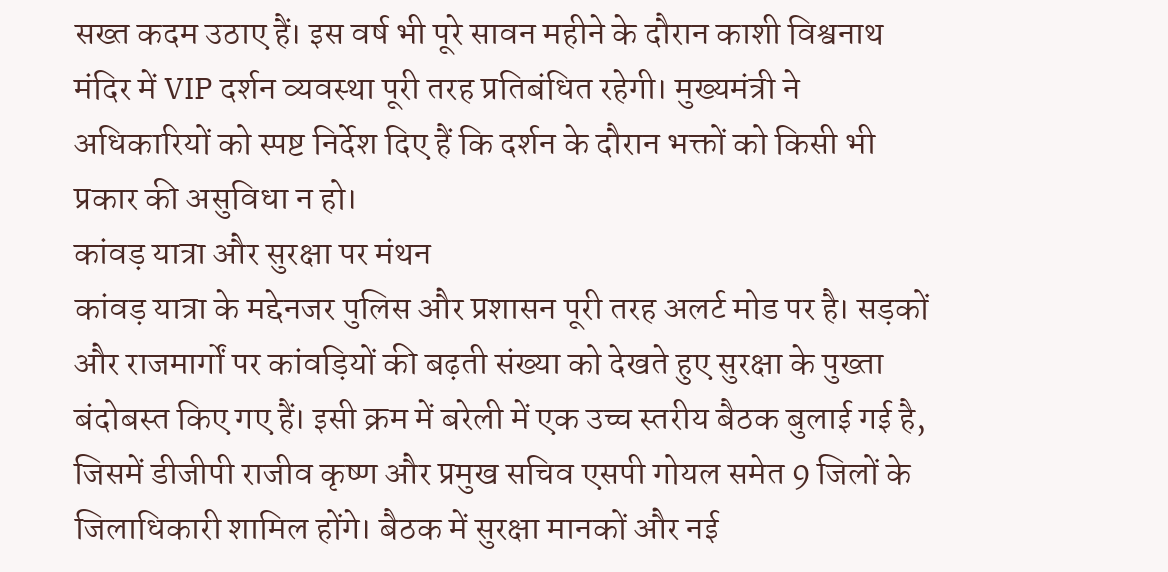सख्त कदम उठाए हैं। इस वर्ष भी पूरे सावन महीने के दौरान काशी विश्वनाथ मंदिर में VIP दर्शन व्यवस्था पूरी तरह प्रतिबंधित रहेगी। मुख्यमंत्री ने अधिकारियों को स्पष्ट निर्देश दिए हैं कि दर्शन के दौरान भक्तों को किसी भी प्रकार की असुविधा न हो।
कांवड़ यात्रा और सुरक्षा पर मंथन
कांवड़ यात्रा के मद्देनजर पुलिस और प्रशासन पूरी तरह अलर्ट मोड पर है। सड़कों और राजमार्गों पर कांवड़ियों की बढ़ती संख्या को देखते हुए सुरक्षा के पुख्ता बंदोबस्त किए गए हैं। इसी क्रम में बरेली में एक उच्च स्तरीय बैठक बुलाई गई है, जिसमें डीजीपी राजीव कृष्ण और प्रमुख सचिव एसपी गोयल समेत 9 जिलों के जिलाधिकारी शामिल होंगे। बैठक में सुरक्षा मानकों और नई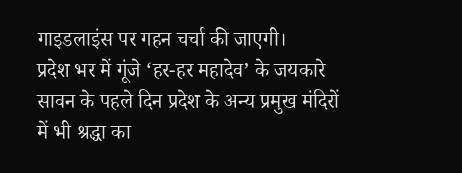गाइडलाइंस पर गहन चर्चा की जाएगी।
प्रदेश भर में गूंजे ‘हर-हर महादेव’ के जयकारे
सावन के पहले दिन प्रदेश के अन्य प्रमुख मंदिरों में भी श्रद्धा का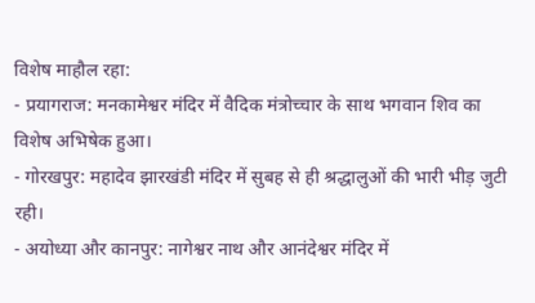विशेष माहौल रहा:
- प्रयागराज: मनकामेश्वर मंदिर में वैदिक मंत्रोच्चार के साथ भगवान शिव का विशेष अभिषेक हुआ।
- गोरखपुर: महादेव झारखंडी मंदिर में सुबह से ही श्रद्धालुओं की भारी भीड़ जुटी रही।
- अयोध्या और कानपुर: नागेश्वर नाथ और आनंदेश्वर मंदिर में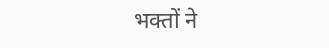भक्तों ने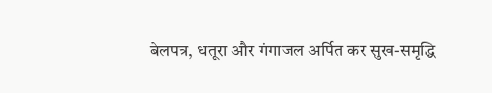बेलपत्र, धतूरा और गंगाजल अर्पित कर सुख-समृद्धि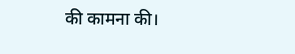की कामना की।